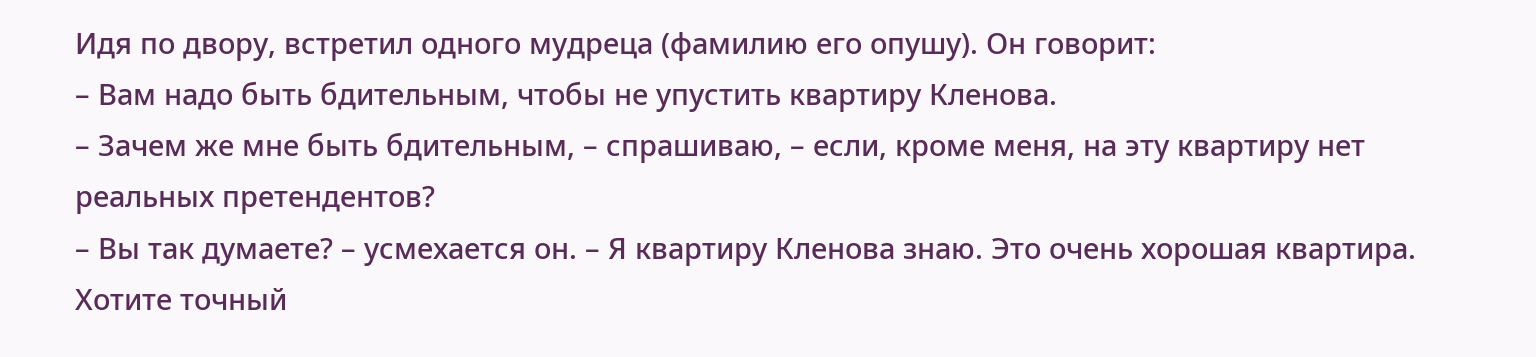Идя по двору, встретил одного мудреца (фамилию его опушу). Он говорит:
– Вам надо быть бдительным, чтобы не упустить квартиру Кленова.
– Зачем же мне быть бдительным, – спрашиваю, – если, кроме меня, на эту квартиру нет реальных претендентов?
– Вы так думаете? – усмехается он. – Я квартиру Кленова знаю. Это очень хорошая квартира. Хотите точный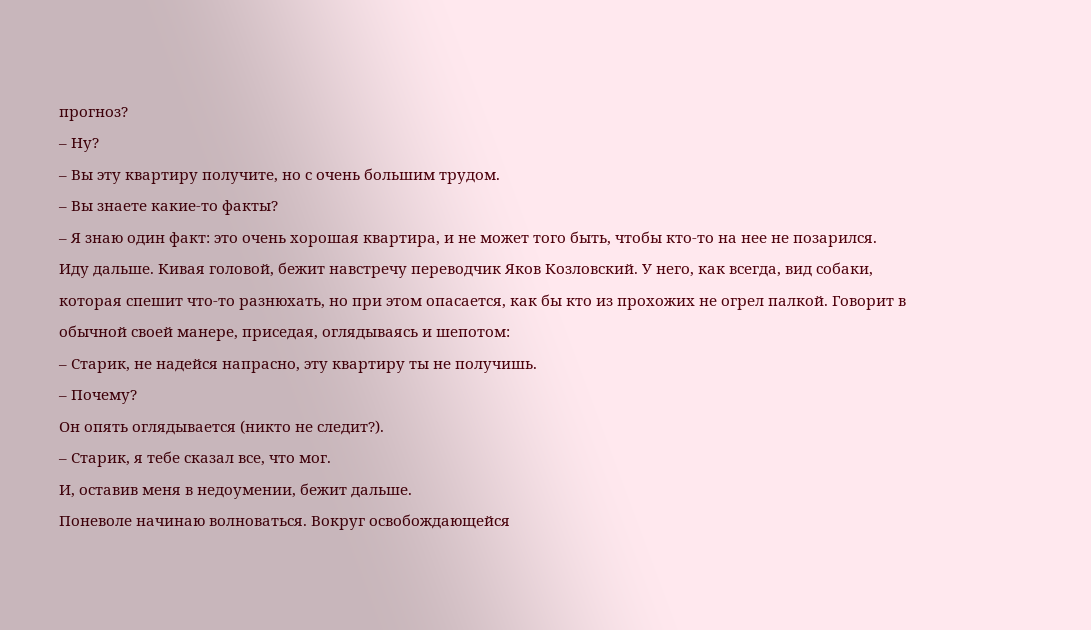прогноз?
– Ну?
– Вы эту квартиру получите, но с очень большим трудом.
– Вы знаете какие-то факты?
– Я знаю один факт: это очень хорошая квартира, и не может того быть, чтобы кто-то на нее не позарился.
Иду дальше. Кивая головой, бежит навстречу переводчик Яков Козловский. У него, как всегда, вид собаки, которая спешит что-то разнюхать, но при этом опасается, как бы кто из прохожих не огрел палкой. Говорит в обычной своей манере, приседая, оглядываясь и шепотом:
– Старик, не надейся напрасно, эту квартиру ты не получишь.
– Почему?
Он опять оглядывается (никто не следит?).
– Старик, я тебе сказал все, что мог.
И, оставив меня в недоумении, бежит дальше.
Поневоле начинаю волноваться. Вокруг освобождающейся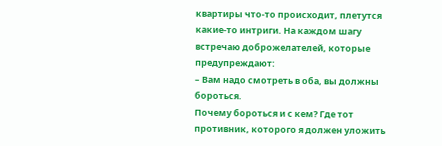квартиры что-то происходит, плетутся какие-то интриги. На каждом шагу встречаю доброжелателей, которые предупреждают:
– Вам надо смотреть в оба, вы должны бороться.
Почему бороться и с кем? Где тот противник, которого я должен уложить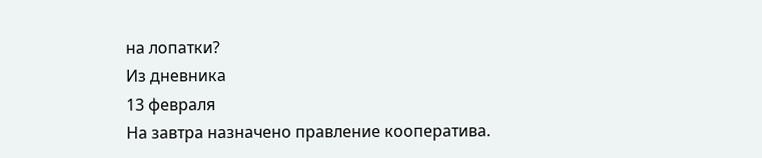на лопатки?
Из дневника
13 февраля
На завтра назначено правление кооператива.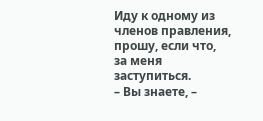Иду к одному из членов правления, прошу, если что, за меня заступиться.
– Вы знаете, –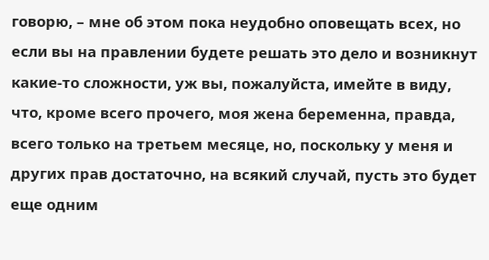говорю, – мне об этом пока неудобно оповещать всех, но если вы на правлении будете решать это дело и возникнут какие-то сложности, уж вы, пожалуйста, имейте в виду, что, кроме всего прочего, моя жена беременна, правда, всего только на третьем месяце, но, поскольку у меня и других прав достаточно, на всякий случай, пусть это будет еще одним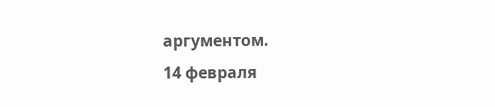аргументом.
14 февраля